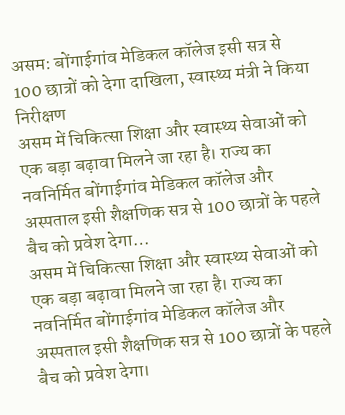असम: बोंगाईगांव मेडिकल कॉलेज इसी सत्र से 100 छात्रों को देगा दाखिला, स्वास्थ्य मंत्री ने किया निरीक्षण
असम में चिकित्सा शिक्षा और स्वास्थ्य सेवाओं को एक बड़ा बढ़ावा मिलने जा रहा है। राज्य का नवनिर्मित बोंगाईगांव मेडिकल कॉलेज और अस्पताल इसी शैक्षणिक सत्र से 100 छात्रों के पहले बैच को प्रवेश देगा…
असम में चिकित्सा शिक्षा और स्वास्थ्य सेवाओं को एक बड़ा बढ़ावा मिलने जा रहा है। राज्य का नवनिर्मित बोंगाईगांव मेडिकल कॉलेज और अस्पताल इसी शैक्षणिक सत्र से 100 छात्रों के पहले बैच को प्रवेश देगा।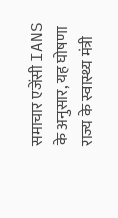समाचार एजेंसी IANS के अनुसार, यह घोषणा राज्य के स्वास्थ्य मंत्री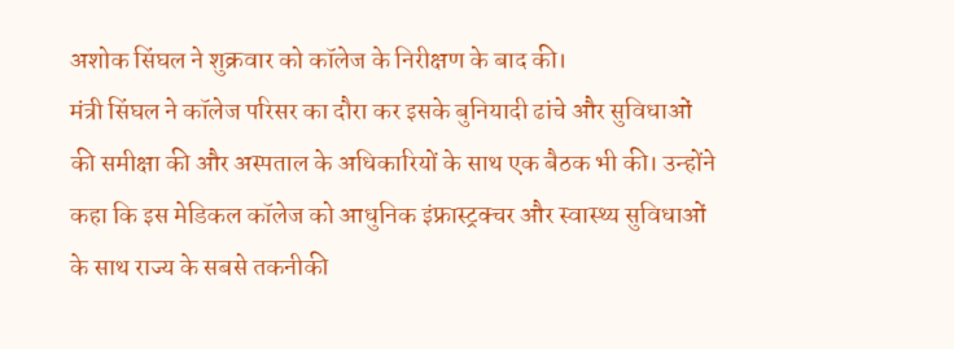अशोक सिंघल ने शुक्रवार को कॉलेज के निरीक्षण के बाद की।
मंत्री सिंघल ने कॉलेज परिसर का दौरा कर इसके बुनियादी ढांचे और सुविधाओं की समीक्षा की और अस्पताल के अधिकारियों के साथ एक बैठक भी की। उन्होंने कहा कि इस मेडिकल कॉलेज को आधुनिक इंफ्रास्ट्रक्चर और स्वास्थ्य सुविधाओं के साथ राज्य के सबसे तकनीकी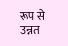रूप से उन्नत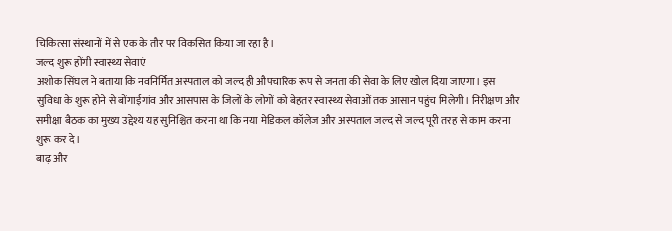चिकित्सा संस्थानों में से एक के तौर पर विकसित किया जा रहा है।
जल्द शुरू होंगी स्वास्थ्य सेवाएं
अशोक सिंघल ने बताया कि नवनिर्मित अस्पताल को जल्द ही औपचारिक रूप से जनता की सेवा के लिए खोल दिया जाएगा। इस सुविधा के शुरू होने से बोंगाईगांव और आसपास के जिलों के लोगों को बेहतर स्वास्थ्य सेवाओं तक आसान पहुंच मिलेगी। निरीक्षण और समीक्षा बैठक का मुख्य उद्देश्य यह सुनिश्चित करना था कि नया मेडिकल कॉलेज और अस्पताल जल्द से जल्द पूरी तरह से काम करना शुरू कर दे।
बाढ़ और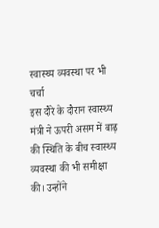स्वास्थ्य व्यवस्था पर भी चर्चा
इस दौरे के दौरान स्वास्थ्य मंत्री ने ऊपरी असम में बाढ़ की स्थिति के बीच स्वास्थ्य व्यवस्था की भी समीक्षा की। उन्होंने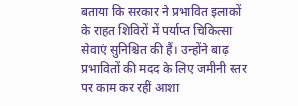बताया कि सरकार ने प्रभावित इलाकों के राहत शिविरों में पर्याप्त चिकित्सा सेवाएं सुनिश्चित की हैं। उन्होंने बाढ़ प्रभावितों की मदद के लिए जमीनी स्तर पर काम कर रहीं आशा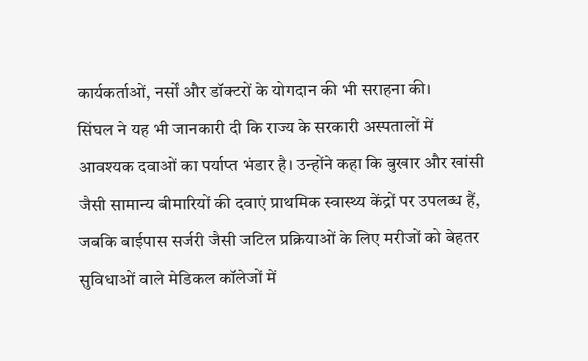कार्यकर्ताओं, नर्सों और डॉक्टरों के योगदान की भी सराहना की।
सिंघल ने यह भी जानकारी दी कि राज्य के सरकारी अस्पतालों में आवश्यक दवाओं का पर्याप्त भंडार है। उन्होंने कहा कि बुखार और खांसी जैसी सामान्य बीमारियों की दवाएं प्राथमिक स्वास्थ्य केंद्रों पर उपलब्ध हैं, जबकि बाईपास सर्जरी जैसी जटिल प्रक्रियाओं के लिए मरीजों को बेहतर सुविधाओं वाले मेडिकल कॉलेजों में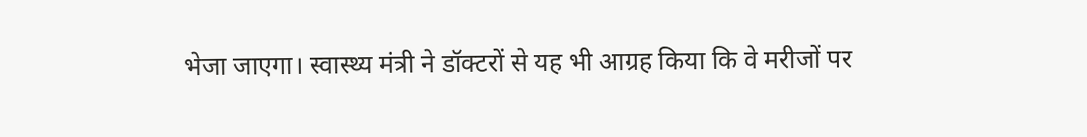भेजा जाएगा। स्वास्थ्य मंत्री ने डॉक्टरों से यह भी आग्रह किया कि वे मरीजों पर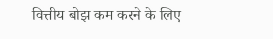वित्तीय बोझ कम करने के लिए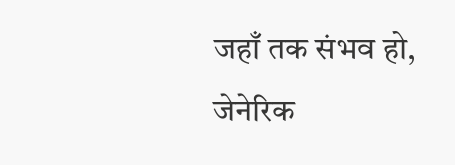जहाँ तक संभव हो, जेनेरिक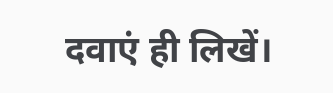दवाएं ही लिखें।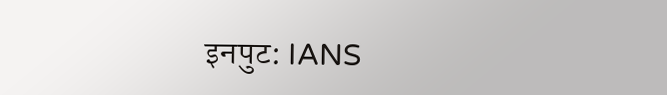इनपुट: IANS